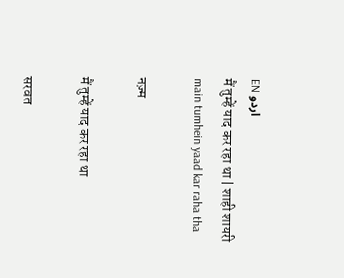EN اردو
मैं तुम्हें याद कर रहा था | शाही शायरी
main tumhein yaad kar raha tha

नज़्म

मैं तुम्हें याद कर रहा था

सरवत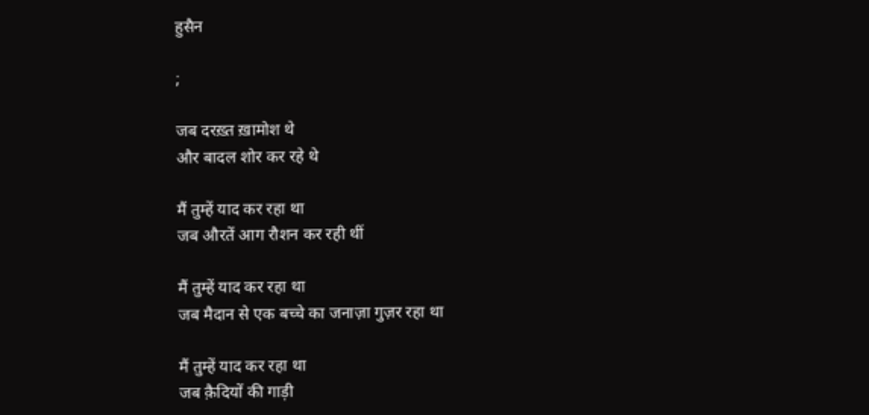हुसैन

;

जब दरख़्त ख़ामोश थे
और बादल शोर कर रहे थे

मैं तुम्हें याद कर रहा था
जब औरतें आग रौशन कर रही थीं

मैं तुम्हें याद कर रहा था
जब मैदान से एक बच्चे का जनाज़ा गुज़र रहा था

मैं तुम्हें याद कर रहा था
जब क़ैदियों की गाड़ी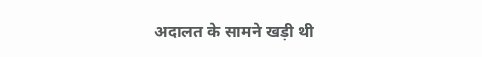अदालत के सामने खड़ी थी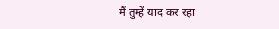मैं तुम्हें याद कर रहा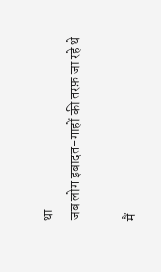था
जब लोग इबादत-गाहों की तरफ़ जा रहे थे

मैं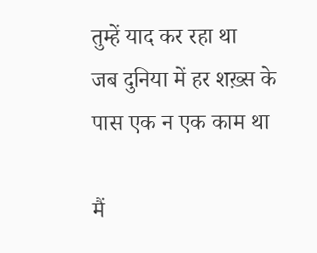तुम्हें याद कर रहा था
जब दुनिया में हर शख़्स के पास एक न एक काम था

मैं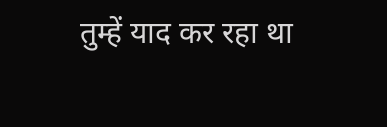तुम्हें याद कर रहा था